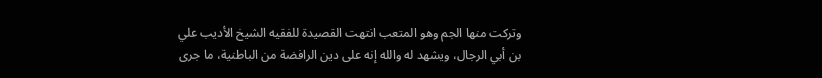وتركت منها الجم وهو المتعب انتهت القصيدة للفقيه الشيخ الأديب علي بن أبي الرجال، ويشهد له والله إنه على دين الرافضة من الباطنية، ما جرى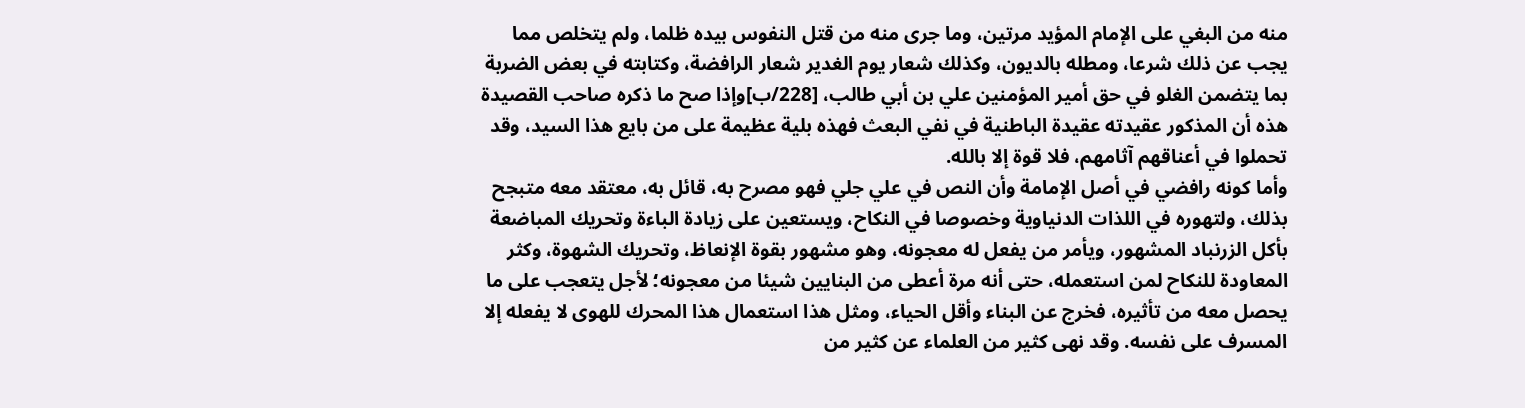منه من البغي على الإمام المؤيد مرتين، وما جرى منه من قتل النفوس بيده ظلما، ولم يتخلص مما يجب عن ذلك شرعا، ومطله بالديون، وكذلك شعار يوم الغدير شعار الرافضة، وكتابته في بعض الضربة بما يتضمن الغلو في حق أمير المؤمنين علي بن أبي طالب، [228/ب]وإذا صح ما ذكره صاحب القصيدة هذه أن المذكور عقيدته عقيدة الباطنية في نفي البعث فهذه بلية عظيمة على من بايع هذا السيد، وقد تحملوا في أعناقهم آثامهم، فلا قوة إلا بالله.
وأما كونه رافضي في أصل الإمامة وأن النص في علي جلي فهو مصرح به، قائل به، معتقد معه متبجح بذلك، ولتهوره في اللذات الدنياوية وخصوصا في النكاح، ويستعين على زيادة الباءة وتحريك المباضعة بأكل الزرنباد المشهور، ويأمر من يفعل له معجونه، وهو مشهور بقوة الإنعاظ، وتحريك الشهوة، وكثر المعاودة للنكاح لمن استعمله، حتى أنه مرة أعطى من البنايين شيئا من معجونه؛ لأجل يتعجب على ما يحصل معه من تأثيره، فخرج عن البناء وأقل الحياء، ومثل هذا استعمال هذا المحرك للهوى لا يفعله إلا المسرف على نفسه. وقد نهى كثير من العلماء عن كثير من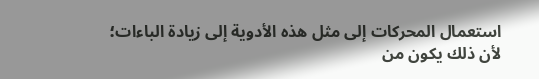استعمال المحركات إلى مثل هذه الأدوية إلى زيادة الباءات؛ لأن ذلك يكون من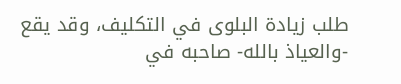طلب زيادة البلوى في التكليف، وقد يقع -والعياذ بالله- صاحبه في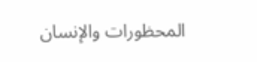المحظورات والإنسان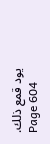يود قمع ذلك.
Page 604